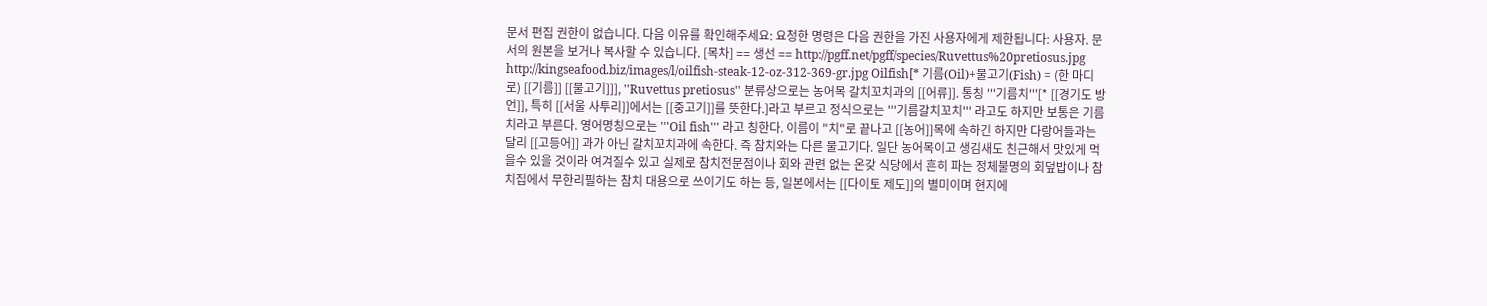문서 편집 권한이 없습니다. 다음 이유를 확인해주세요: 요청한 명령은 다음 권한을 가진 사용자에게 제한됩니다: 사용자. 문서의 원본을 보거나 복사할 수 있습니다. [목차] == 생선 == http://pgff.net/pgff/species/Ruvettus%20pretiosus.jpg http://kingseafood.biz/images/l/oilfish-steak-12-oz-312-369-gr.jpg Oilfish[* 기름(Oil)+물고기(Fish) = (한 마디로) [[기름]] [[물고기]]], ''Ruvettus pretiosus'' 분류상으로는 농어목 갈치꼬치과의 [[어류]]. 통칭 '''기름치'''[* [[경기도 방언]], 특히 [[서울 사투리]]에서는 [[중고기]]를 뜻한다.]라고 부르고 정식으로는 '''기름갈치꼬치''' 라고도 하지만 보통은 기름치라고 부른다. 영어명칭으로는 '''Oil fish''' 라고 칭한다. 이름이 "치"로 끝나고 [[농어]]목에 속하긴 하지만 다랑어들과는 달리 [[고등어]] 과가 아닌 갈치꼬치과에 속한다. 즉 참치와는 다른 물고기다. 일단 농어목이고 생김새도 친근해서 맛있게 먹을수 있을 것이라 여겨질수 있고 실제로 참치전문점이나 회와 관련 없는 온갖 식당에서 흔히 파는 정체불명의 회덮밥이나 참치집에서 무한리필하는 참치 대용으로 쓰이기도 하는 등, 일본에서는 [[다이토 제도]]의 별미이며 현지에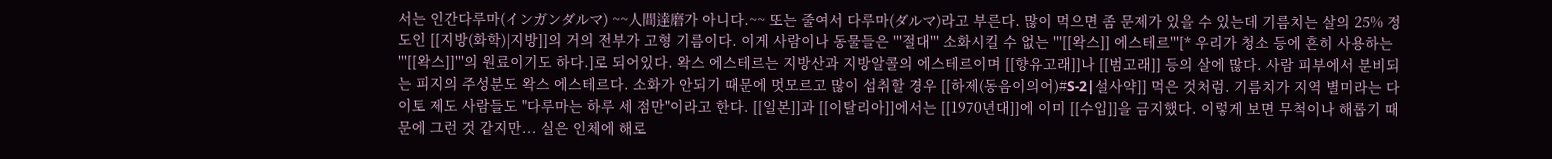서는 인간다루마(インガンダルマ) ~~人間達磨가 아니다.~~ 또는 줄여서 다루마(ダルマ)라고 부른다. 많이 먹으면 좀 문제가 있을 수 있는데 기름치는 살의 25% 정도인 [[지방(화학)|지방]]의 거의 전부가 고형 기름이다. 이게 사람이나 동물들은 '''절대''' 소화시킬 수 없는 '''[[왁스]] 에스테르'''[* 우리가 청소 등에 흔히 사용하는 '''[[왁스]]'''의 원료이기도 하다.]로 되어있다. 왁스 에스테르는 지방산과 지방알콜의 에스테르이며 [[향유고래]]나 [[범고래]] 등의 살에 많다. 사람 피부에서 분비되는 피지의 주성분도 왁스 에스테르다. 소화가 안되기 때문에 멋모르고 많이 섭취할 경우 [[하제(동음이의어)#S-2|설사약]] 먹은 것처럼. 기름치가 지역 별미라는 다이토 제도 사람들도 "다루마는 하루 세 점만"이라고 한다. [[일본]]과 [[이탈리아]]에서는 [[1970년대]]에 이미 [[수입]]을 금지했다. 이렇게 보면 무척이나 해롭기 때문에 그런 것 같지만... 실은 인체에 해로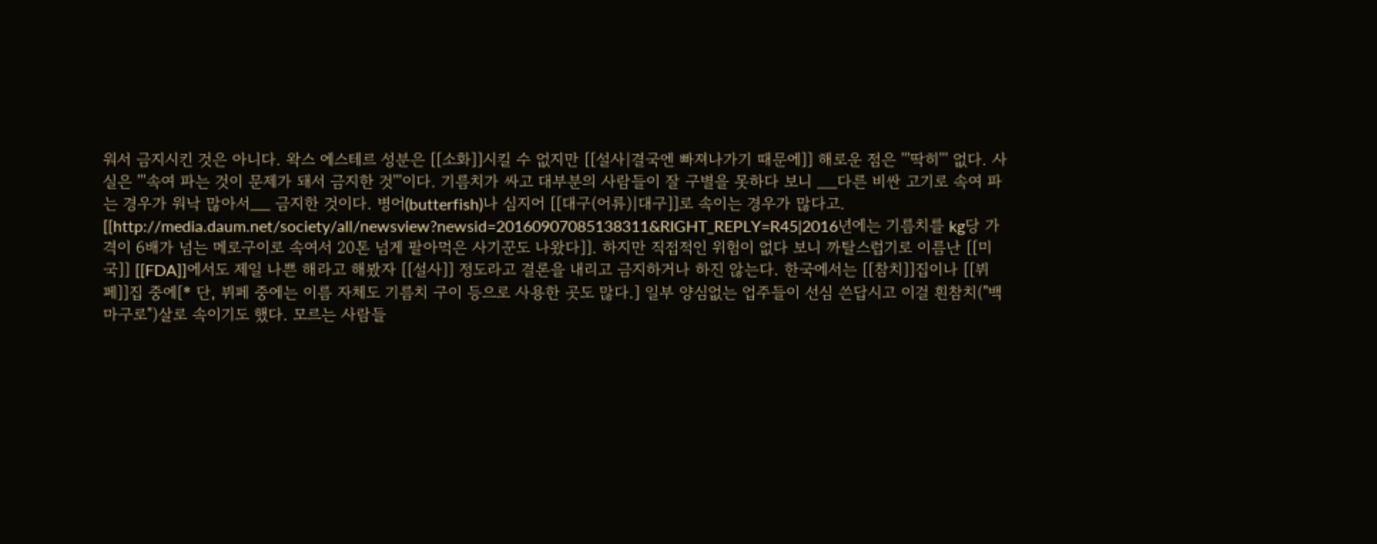워서 금지시킨 것은 아니다. 왁스 에스테르 성분은 [[소화]]시킬 수 없지만 [[설사|결국엔 빠져나가기 때문에]] 해로운 점은 '''딱히''' 없다. 사실은 '''속여 파는 것이 문제가 돼서 금지한 것'''이다. 기름치가 싸고 대부분의 사람들이 잘 구별을 못하다 보니 __다른 비싼 고기로 속여 파는 경우가 워낙 많아서__ 금지한 것이다. 병어(butterfish)나 심지어 [[대구(어류)|대구]]로 속이는 경우가 많다고. [[http://media.daum.net/society/all/newsview?newsid=20160907085138311&RIGHT_REPLY=R45|2016년에는 기름치를 kg당 가격이 6배가 넘는 메로구이로 속여서 20톤 넘게 팔아먹은 사기꾼도 나왔다]]. 하지만 직접적인 위험이 없다 보니 까탈스럽기로 이름난 [[미국]] [[FDA]]에서도 제일 나쁜 해라고 해봤자 [[설사]] 정도라고 결론을 내리고 금지하거나 하진 않는다. 한국에서는 [[참치]]집이나 [[뷔페]]집 중에[* 단, 뷔페 중에는 이름 자체도 기름치 구이 등으로 사용한 곳도 많다.] 일부 양심없는 업주들이 선심 쓴답시고 이걸 흰참치("백마구로")살로 속이기도 했다. 모르는 사람들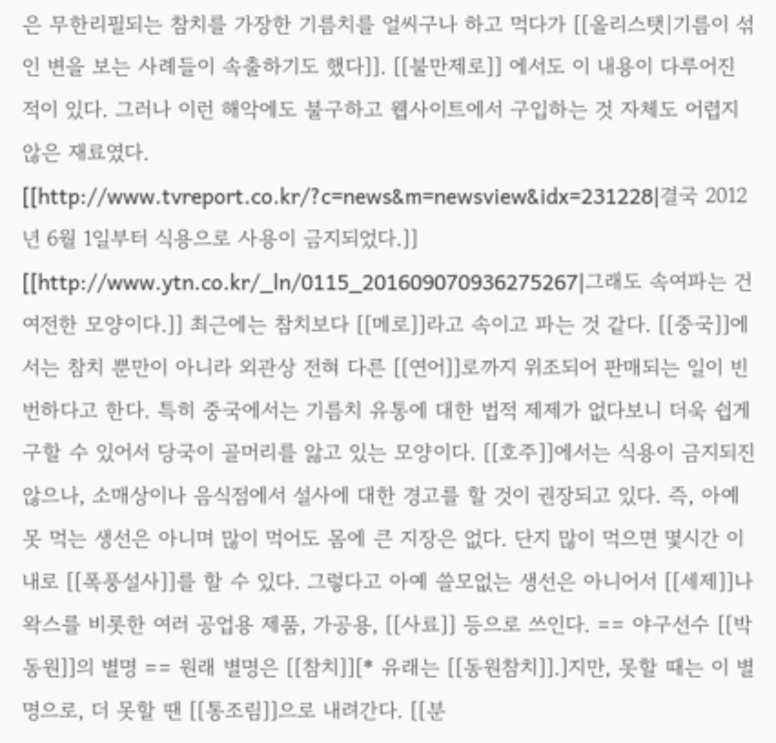은 무한리필되는 참치를 가장한 기름치를 얼씨구나 하고 먹다가 [[올리스탯|기름이 섞인 변을 보는 사례들이 속출하기도 했다]]. [[불만제로]] 에서도 이 내용이 다루어진 적이 있다. 그러나 이런 해악에도 불구하고 웹사이트에서 구입하는 것 자체도 어렵지 않은 재료였다. [[http://www.tvreport.co.kr/?c=news&m=newsview&idx=231228|결국 2012년 6월 1일부터 식용으로 사용이 금지되었다.]] [[http://www.ytn.co.kr/_ln/0115_201609070936275267|그래도 속여파는 건 여전한 모양이다.]] 최근에는 참치보다 [[메로]]라고 속이고 파는 것 같다. [[중국]]에서는 참치 뿐만이 아니라 외관상 전혀 다른 [[연어]]로까지 위조되어 판매되는 일이 빈번하다고 한다. 특히 중국에서는 기름치 유통에 대한 법적 제제가 없다보니 더욱 쉽게 구할 수 있어서 당국이 골머리를 앓고 있는 모양이다. [[호주]]에서는 식용이 금지되진 않으나, 소매상이나 음식점에서 설사에 대한 경고를 할 것이 권장되고 있다. 즉, 아예 못 먹는 생선은 아니며 많이 먹어도 몸에 큰 지장은 없다. 단지 많이 먹으면 몇시간 이내로 [[폭풍설사]]를 할 수 있다. 그렇다고 아예 쓸모없는 생선은 아니어서 [[세제]]나 왁스를 비롯한 여러 공업용 제품, 가공용, [[사료]] 등으로 쓰인다. == 야구선수 [[박동원]]의 별명 == 원래 별명은 [[참치]][* 유래는 [[동원참치]].]지만, 못할 때는 이 별명으로, 더 못할 땐 [[통조림]]으로 내려간다. [[분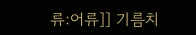류:어류]] 기름치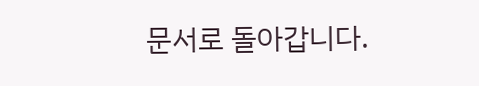문서로 돌아갑니다.